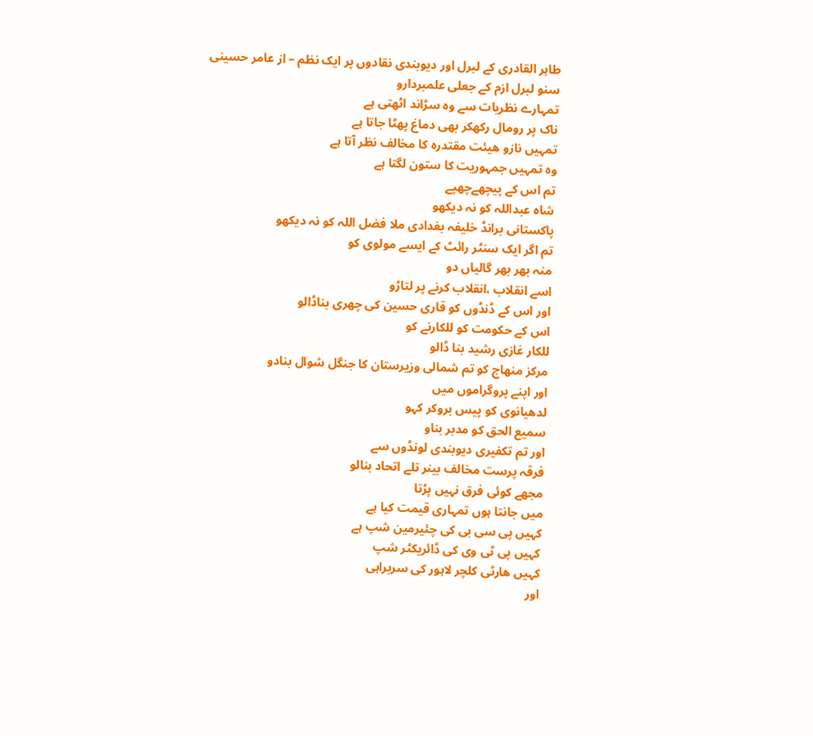طاہر القادری کے لبرل اور دیوبندی نقادوں پر ایک نظم – از عامر حسینی
سنو لبرل ازم کے جعلی علمبردارو
تمہارے نظریات سے وہ سڑاند اٹهتی ہے
ناک پر رومال رکهکر بهی دماغ پهٹا جاتا ہے
تمہیں نازو هیئت مقتدرہ کا مخالف نظر آتا ہے
وہ تمہیں جمہوریت کا ستون لگتا ہے
تم اس کے پیچهےچهپے
شاہ عبداللہ کو نہ دیکهو
پاکستانی برانڈ خلیفہ بغدادی ملا فضل اللہ کو نہ دیکهو
تم اگر ایک سنٹر رائٹ کے ایسے مولوی کو
منہ بهر بهر گالیاں دو
اسے انقلاب ،انقلاب کرنے پر لتاڑو
اور اس کے ڈنڈوں کو قاری حسین کی چهری بناڈالو
اس کے حکومت کو للکارنے کو
للکار غازی رشید بنا ڈالو
مرکز منهاج کو تم شمالی وزیرستان کا جنگل شوال بنادو
اور اپنے پروگراموں میں
لدهیانوی کو پیس بروکر کہو
سمیع الحق کو مدبر بناو
اور تم تکفیری دیوبندی لونڈوں سے
فرقہ پرست مخالف بینر تلے اتحاد بنالو
مجهے کوئی فرق نہیں پڑتا
میں جانتا ہوں تمہاری قیمت کیا ہے
کہیں پی سی بی کی چئیرمین شپ ہے
کہیں پی ٹی وی کی ڈائریکٹر شپ
کہیں هارٹی کلچر لاہور کی سربراہی
اور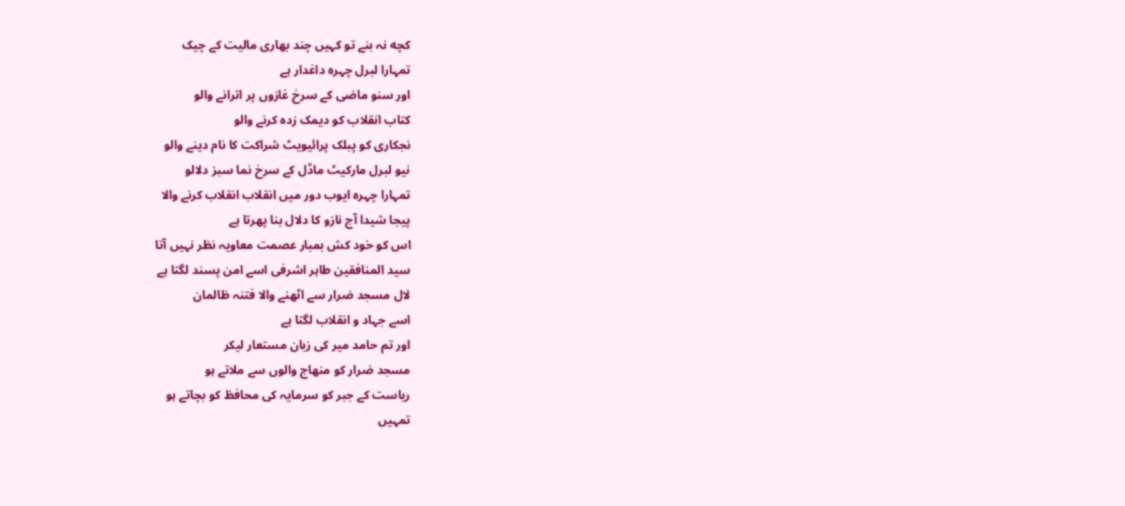کچه نہ بنے تو کہیں چند بهاری مالیت کے چیک
تمہارا لبرل چہرہ داغدار ہے
اور سنو ماضی کے سرخ غازوں پر اترانے والو
کتاب انقلاب کو دیمک زدہ کرنے والو
نجکاری کو پبلک پرائیویٹ شراکت کا نام دینے والو
نیو لبرل مارکیٹ ماڈل کے سرخ نما سبز دلالو
تمہارا چہرہ ایوب دور میں انقلاب انقلاب کرنے والا
پیجا شیدا آج نازو کا دلال بنا پهرتا ہے
اس کو خود کش بمبار عصمت معاویہ نظر نہیں آتا
سید المنافقین طاہر اشرفی اسے امن پسند لگتا ہے
لال مسجد ضرار سے اٹهنے والا فتنہ ظالمان
اسے جہاد و انقلاب لگتا ہے
اور تم حامد میر کی زبان مستعار لیکر
مسجد ضرار کو منهاج والوں سے ملاتے ہو
ریاست کے جبر کو سرمایہ کی محافظ کو بچاتے ہو
تمہیں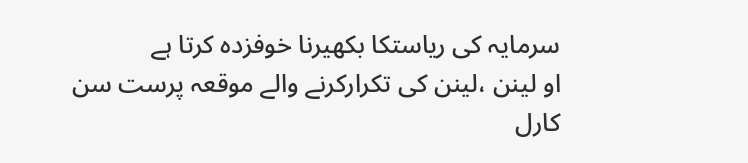سرمایہ کی ریاستکا بکهیرنا خوفزدہ کرتا ہے
او لینن ،لینن کی تکرارکرنے والے موقعہ پرست سن
کارل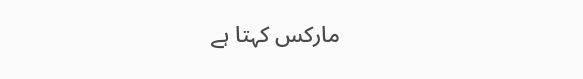مارکس کہتا ہے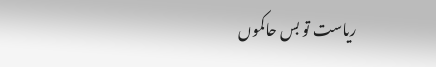ریاست تو بس حاکموں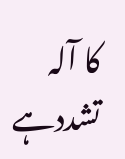کا آلہ تشددہے